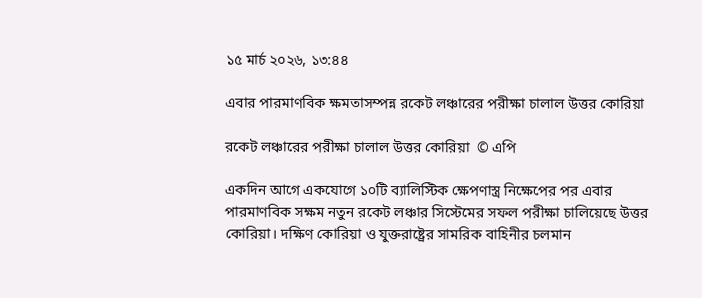১৫ মার্চ ২০২৬, ১৩:৪৪

এবার পারমাণবিক ক্ষমতাসম্পন্ন রকেট লঞ্চারের পরীক্ষা চালাল উত্তর কোরিয়া

রকেট লঞ্চারের পরীক্ষা চালাল উত্তর কোরিয়া  © এপি

একদিন আগে একযোগে ১০টি ব্যালিস্টিক ক্ষেপণাস্ত্র নিক্ষেপের পর এবার পারমাণবিক সক্ষম নতুন রকেট লঞ্চার সিস্টেমের সফল পরীক্ষা চালিয়েছে উত্তর কোরিয়া। দক্ষিণ কোরিয়া ও যুক্তরাষ্ট্রের সামরিক বাহিনীর চলমান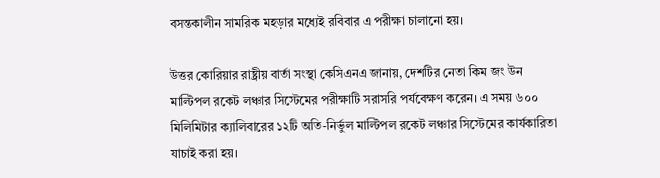বসন্তকালীন সামরিক মহড়ার মধ্যেই রবিবার এ পরীক্ষা চালানো হয়।

উত্তর কোরিয়ার রাষ্ট্রীয় বার্তা সংস্থা কেসিএনএ জানায়, দেশটির নেতা কিম জং উন মাল্টিপল রকেট লঞ্চার সিস্টেমের পরীক্ষাটি সরাসরি পর্যবেক্ষণ করেন। এ সময় ৬০০ মিলিমিটার ক্যালিবারের ১২টি অতি-নির্ভুল মাল্টিপল রকেট লঞ্চার সিস্টেমের কার্যকারিতা যাচাই করা হয়।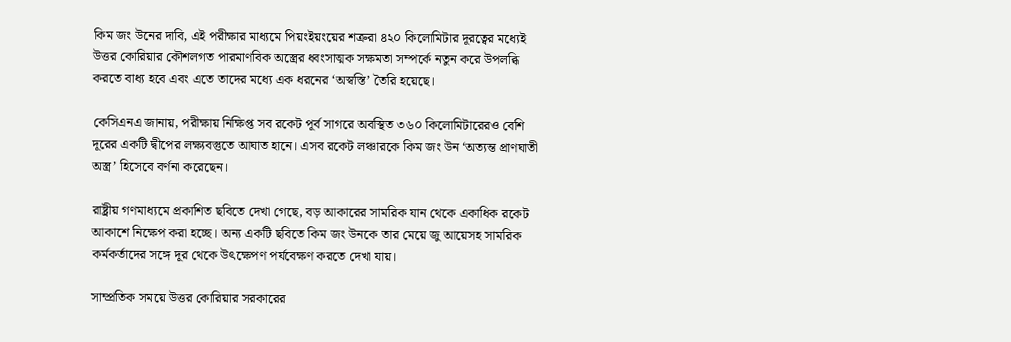কিম জং উনের দাবি, এই পরীক্ষার মাধ্যমে পিয়ংইয়ংয়ের শত্রুরা ৪২০ কিলোমিটার দূরত্বের মধ্যেই উত্তর কোরিয়ার কৌশলগত পারমাণবিক অস্ত্রের ধ্বংসাত্মক সক্ষমতা সম্পর্কে নতুন করে উপলব্ধি করতে বাধ্য হবে এবং এতে তাদের মধ্যে এক ধরনের ‘অস্বস্তি’ তৈরি হয়েছে।

কেসিএনএ জানায়, পরীক্ষায় নিক্ষিপ্ত সব রকেট পূর্ব সাগরে অবস্থিত ৩৬০ কিলোমিটারেরও বেশি দূরের একটি দ্বীপের লক্ষ্যবস্তুতে আঘাত হানে। এসব রকেট লঞ্চারকে কিম জং উন ‘অত্যন্ত প্রাণঘাতী অস্ত্র’ হিসেবে বর্ণনা করেছেন।

রাষ্ট্রীয় গণমাধ্যমে প্রকাশিত ছবিতে দেখা গেছে, বড় আকারের সামরিক যান থেকে একাধিক রকেট আকাশে নিক্ষেপ করা হচ্ছে। অন্য একটি ছবিতে কিম জং উনকে তার মেয়ে জু আয়েসহ সামরিক কর্মকর্তাদের সঙ্গে দূর থেকে উৎক্ষেপণ পর্যবেক্ষণ করতে দেখা যায়।

সাম্প্রতিক সময়ে উত্তর কোরিয়ার সরকারের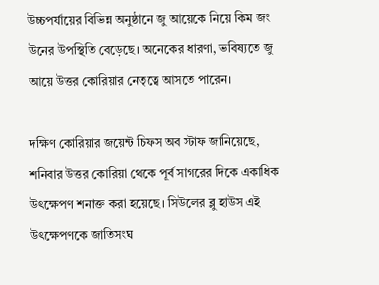উচ্চপর্যায়ের বিভিন্ন অনুষ্ঠানে জু আয়েকে নিয়ে কিম জং উনের উপস্থিতি বেড়েছে। অনেকের ধারণা, ভবিষ্যতে জু আয়ে উত্তর কোরিয়ার নেতৃত্বে আসতে পারেন।

দক্ষিণ কোরিয়ার জয়েন্ট চিফস অব স্টাফ জানিয়েছে, শনিবার উত্তর কোরিয়া থেকে পূর্ব সাগরের দিকে একাধিক উৎক্ষেপণ শনাক্ত করা হয়েছে। সিউলের ব্লু হাউস এই উৎক্ষেপণকে জাতিসংঘ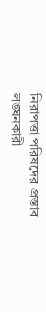নিরাপত্তা পরিষদের প্রস্তাব লঙ্ঘনকারী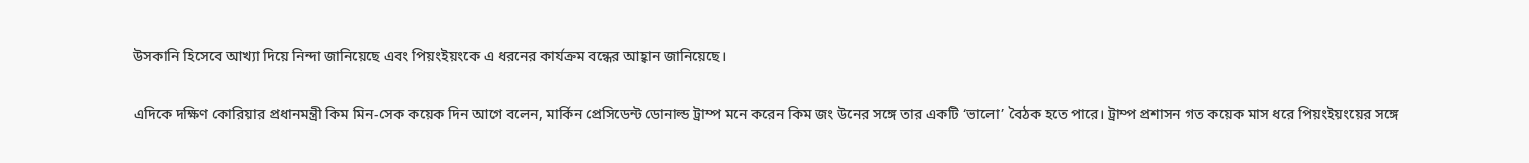উসকানি হিসেবে আখ্যা দিয়ে নিন্দা জানিয়েছে এবং পিয়ংইয়ংকে এ ধরনের কার্যক্রম বন্ধের আহ্বান জানিয়েছে।

এদিকে দক্ষিণ কোরিয়ার প্রধানমন্ত্রী কিম মিন-সেক কয়েক দিন আগে বলেন, মার্কিন প্রেসিডেন্ট ডোনাল্ড ট্রাম্প মনে করেন কিম জং উনের সঙ্গে তার একটি ‘ভালো’ বৈঠক হতে পারে। ট্রাম্প প্রশাসন গত কয়েক মাস ধরে পিয়ংইয়ংয়ের সঙ্গে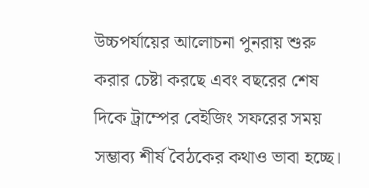উচ্চপর্যায়ের আলোচনা পুনরায় শুরু করার চেষ্টা করছে এবং বছরের শেষ দিকে ট্রাম্পের বেইজিং সফরের সময় সম্ভাব্য শীর্ষ বৈঠকের কথাও ভাবা হচ্ছে।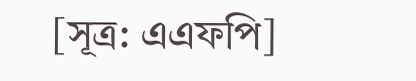[সূত্র: এএফপি]